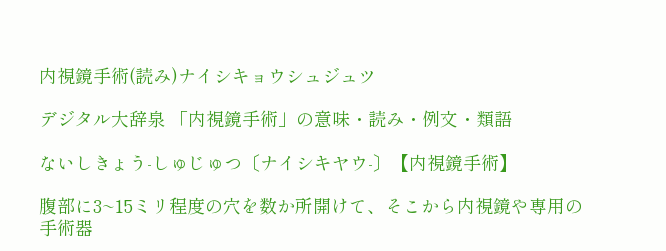内視鏡手術(読み)ナイシキョウシュジュツ

デジタル大辞泉 「内視鏡手術」の意味・読み・例文・類語

ないしきょう‐しゅじゅつ〔ナイシキヤウ‐〕【内視鏡手術】

腹部に3~15ミリ程度の穴を数か所開けて、そこから内視鏡や専用の手術器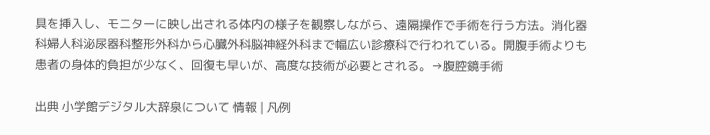具を挿入し、モニターに映し出される体内の様子を観察しながら、遠隔操作で手術を行う方法。消化器科婦人科泌尿器科整形外科から心臓外科脳神経外科まで幅広い診療科で行われている。開腹手術よりも患者の身体的負担が少なく、回復も早いが、高度な技術が必要とされる。→腹腔鏡手術

出典 小学館デジタル大辞泉について 情報 | 凡例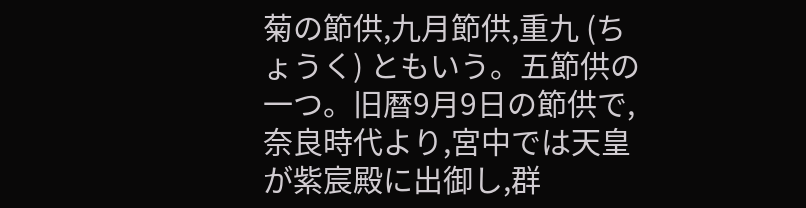菊の節供,九月節供,重九 (ちょうく) ともいう。五節供の一つ。旧暦9月9日の節供で,奈良時代より,宮中では天皇が紫宸殿に出御し,群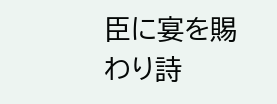臣に宴を賜わり詩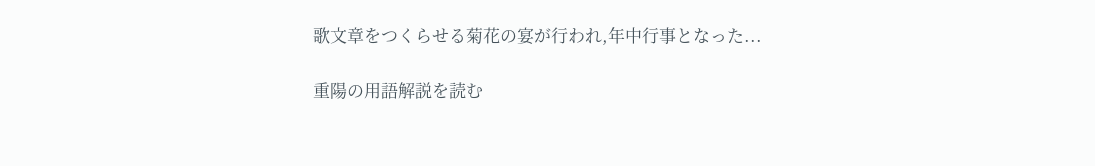歌文章をつくらせる菊花の宴が行われ,年中行事となった...

重陽の用語解説を読む